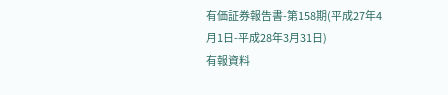有価証券報告書-第158期(平成27年4月1日-平成28年3月31日)
有報資料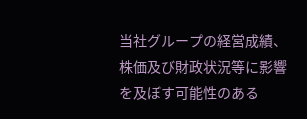当社グループの経営成績、株価及び財政状況等に影響を及ぼす可能性のある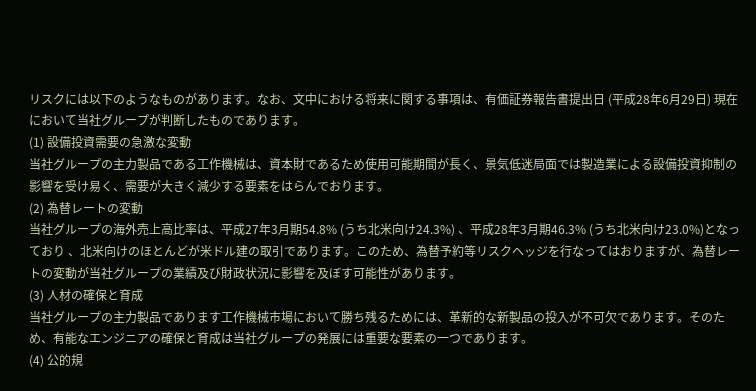リスクには以下のようなものがあります。なお、文中における将来に関する事項は、有価証券報告書提出日 (平成28年6月29日) 現在において当社グループが判断したものであります。
(1) 設備投資需要の急激な変動
当社グループの主力製品である工作機械は、資本財であるため使用可能期間が長く、景気低迷局面では製造業による設備投資抑制の影響を受け易く、需要が大きく減少する要素をはらんでおります。
(2) 為替レートの変動
当社グループの海外売上高比率は、平成27年3月期54.8% (うち北米向け24.3%) 、平成28年3月期46.3% (うち北米向け23.0%)となっており 、北米向けのほとんどが米ドル建の取引であります。このため、為替予約等リスクヘッジを行なってはおりますが、為替レートの変動が当社グループの業績及び財政状況に影響を及ぼす可能性があります。
(3) 人材の確保と育成
当社グループの主力製品であります工作機械市場において勝ち残るためには、革新的な新製品の投入が不可欠であります。そのため、有能なエンジニアの確保と育成は当社グループの発展には重要な要素の一つであります。
(4) 公的規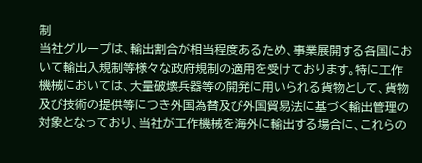制
当社グループは、輸出割合が相当程度あるため、事業展開する各国において輸出入規制等様々な政府規制の適用を受けております。特に工作機械においては、大量破壊兵器等の開発に用いられる貨物として、貨物及び技術の提供等につき外国為替及び外国貿易法に基づく輸出管理の対象となっており、当社が工作機械を海外に輸出する場合に、これらの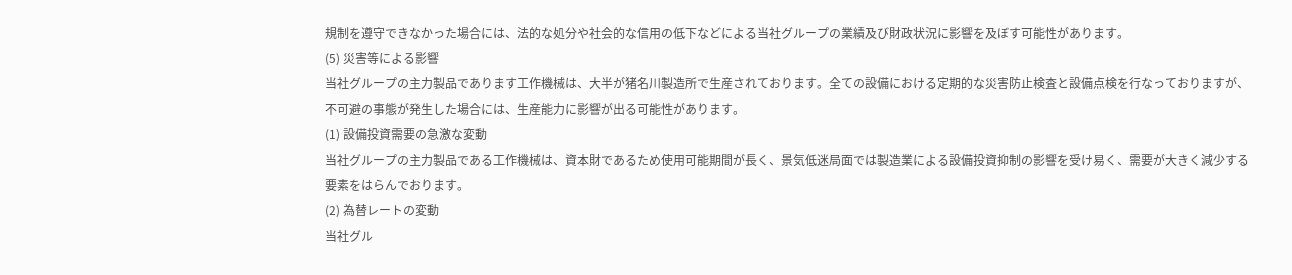規制を遵守できなかった場合には、法的な処分や社会的な信用の低下などによる当社グループの業績及び財政状況に影響を及ぼす可能性があります。
(5) 災害等による影響
当社グループの主力製品であります工作機械は、大半が猪名川製造所で生産されております。全ての設備における定期的な災害防止検査と設備点検を行なっておりますが、不可避の事態が発生した場合には、生産能力に影響が出る可能性があります。
(1) 設備投資需要の急激な変動
当社グループの主力製品である工作機械は、資本財であるため使用可能期間が長く、景気低迷局面では製造業による設備投資抑制の影響を受け易く、需要が大きく減少する要素をはらんでおります。
(2) 為替レートの変動
当社グル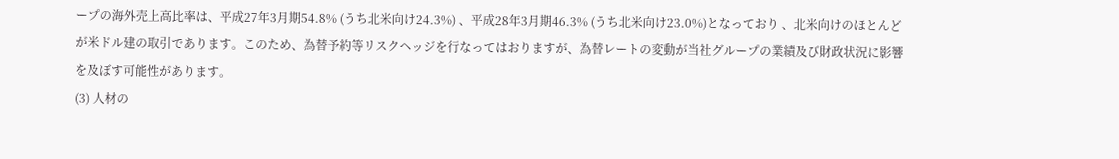ープの海外売上高比率は、平成27年3月期54.8% (うち北米向け24.3%) 、平成28年3月期46.3% (うち北米向け23.0%)となっており 、北米向けのほとんどが米ドル建の取引であります。このため、為替予約等リスクヘッジを行なってはおりますが、為替レートの変動が当社グループの業績及び財政状況に影響を及ぼす可能性があります。
(3) 人材の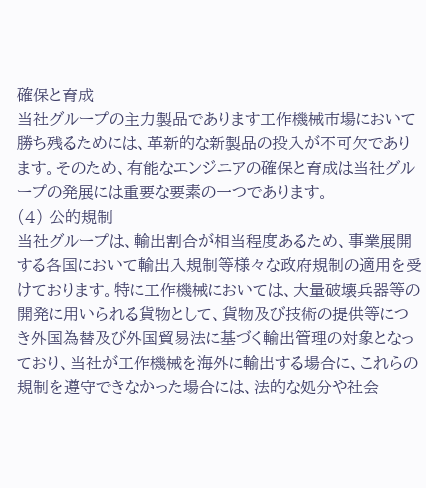確保と育成
当社グループの主力製品であります工作機械市場において勝ち残るためには、革新的な新製品の投入が不可欠であります。そのため、有能なエンジニアの確保と育成は当社グループの発展には重要な要素の一つであります。
(4) 公的規制
当社グループは、輸出割合が相当程度あるため、事業展開する各国において輸出入規制等様々な政府規制の適用を受けております。特に工作機械においては、大量破壊兵器等の開発に用いられる貨物として、貨物及び技術の提供等につき外国為替及び外国貿易法に基づく輸出管理の対象となっており、当社が工作機械を海外に輸出する場合に、これらの規制を遵守できなかった場合には、法的な処分や社会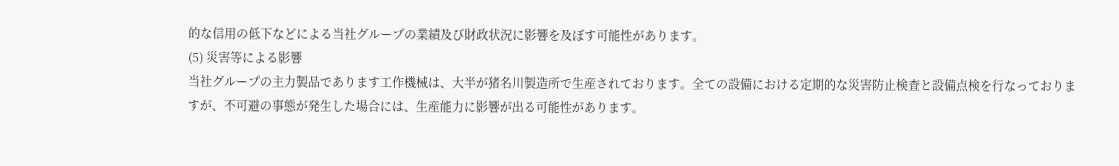的な信用の低下などによる当社グループの業績及び財政状況に影響を及ぼす可能性があります。
(5) 災害等による影響
当社グループの主力製品であります工作機械は、大半が猪名川製造所で生産されております。全ての設備における定期的な災害防止検査と設備点検を行なっておりますが、不可避の事態が発生した場合には、生産能力に影響が出る可能性があります。